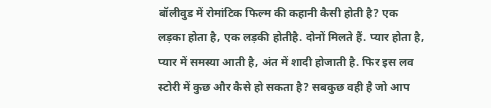बॉलीवुड में रोमांटिक फिल्म की कहानी कैसी होती है? एक लड़का होता है, एक लड़की होतीहै. दोनों मिलते हैं. प्यार होता है, प्यार में समस्या आती है, अंत में शादी होजाती है. फिर इस लव स्टोरी में कुछ और कैसे हो सकता है? सबकुछ वही है जो आप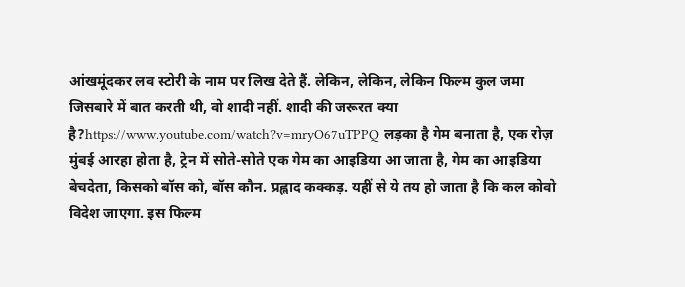आंखमूंदकर लव स्टोरी के नाम पर लिख देते हैं. लेकिन, लेकिन, लेकिन फिल्म कुल जमा जिसबारे में बात करती थी, वो शादी नहीं. शादी की जरूरत क्या है?https://www.youtube.com/watch?v=mryO67uTPPQ लड़का है गेम बनाता है, एक रोज़ मुंबई आरहा होता है, ट्रेन में सोते-सोते एक गेम का आइडिया आ जाता है, गेम का आइडिया बेचदेता, किसको बॉस को, बॉस कौन. प्रह्लाद कक्कड़. यहीं से ये तय हो जाता है कि कल कोवो विदेश जाएगा. इस फिल्म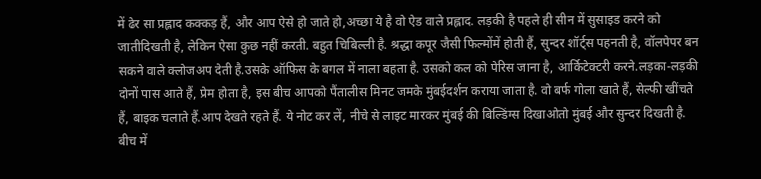में ढेर सा प्रह्लाद कक्कड़ हैं, और आप ऐसे हो जाते हो,अच्छा ये है वो ऐड वाले प्रह्लाद. लड़की है पहले ही सीन में सुसाइड करने को जातीदिखती है, लेकिन ऐसा कुछ नहीं करती. बहुत चिबिल्ली है. श्रद्धा कपूर जैसी फिल्मोंमें होती हैं, सुन्दर शॉर्ट्स पहनती है, वॉलपेपर बन सकने वाले क्लोजअप देती है.उसके ऑफिस के बगल में नाला बहता है. उसको कल को पेरिस जाना है, आर्किटेक्टरी करने.लड़का-लड़की दोनों पास आते हैं, प्रेम होता है, इस बीच आपको पैंतालीस मिनट जमके मुंबईदर्शन कराया जाता है. वो बर्फ गोला खाते हैं, सेल्फी खींचते हैं, बाइक चलाते हैं.आप देखते रहते हैं. ये नोट कर लें, नीचे से लाइट मारकर मुंबई की बिल्डिंग्स दिखाओतो मुंबई और सुन्दर दिखती है. बीच में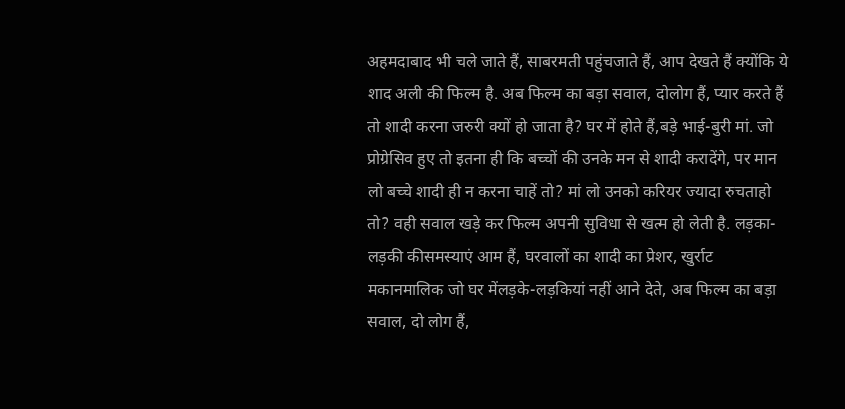अहमदाबाद भी चले जाते हैं, साबरमती पहुंचजाते हैं, आप देखते हैं क्योंकि ये शाद अली की फिल्म है. अब फिल्म का बड़ा सवाल, दोलोग हैं, प्यार करते हैं तो शादी करना जरुरी क्यों हो जाता है? घर में होते हैं,बड़े भाई-बुरी मां. जो प्रोग्रेसिव हुए तो इतना ही कि बच्चों की उनके मन से शादी करादेंगे, पर मान लो बच्चे शादी ही न करना चाहें तो? मां लो उनको करियर ज्यादा रुचताहो तो? वही सवाल खड़े कर फिल्म अपनी सुविधा से खत्म हो लेती है. लड़का-लड़की कीसमस्याएं आम हैं, घरवालों का शादी का प्रेशर, खुर्राट मकानमालिक जो घर मेंलड़के-लड़कियां नहीं आने देते, अब फिल्म का बड़ा सवाल, दो लोग हैं,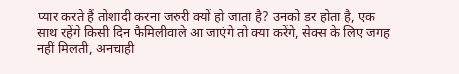प्यार करते हैं तोशादी करना जरुरी क्यों हो जाता है? उनको डर होता है, एक साथ रहेंगे किसी दिन फैमिलीवाले आ जाएंगे तो क्या करेंगे, सेक्स के लिए जगह नहीं मिलती, अनचाही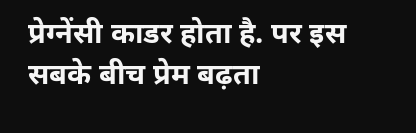प्रेग्नेंसी काडर होता है. पर इस सबके बीच प्रेम बढ़ता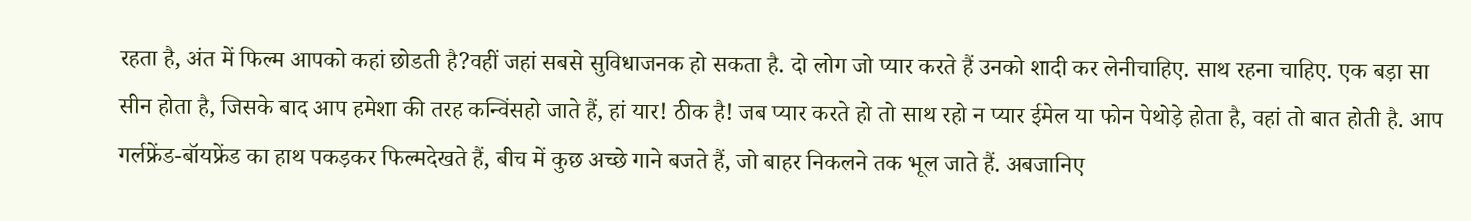रहता है, अंत में फिल्म आपको कहां छोडती है?वहीं जहां सबसे सुविधाजनक हो सकता है. दो लोग जो प्यार करते हैं उनको शादी कर लेनीचाहिए. साथ रहना चाहिए. एक बड़ा सा सीन होता है, जिसके बाद आप हमेशा की तरह कन्विंसहो जाते हैं, हां यार! ठीक है! जब प्यार करते हो तो साथ रहो न प्यार ईमेल या फोन पेथोड़े होता है, वहां तो बात होती है. आप गर्लफ्रेंड-बॉयफ्रेंड का हाथ पकड़कर फिल्मदेखते हैं, बीच में कुछ अच्छे गाने बजते हैं, जो बाहर निकलने तक भूल जाते हैं. अबजानिए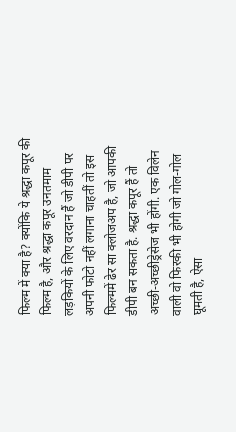फिल्म में क्या है? क्योंकि ये श्रद्धा कपूर की फिल्म है, और श्रद्धा कपूर उनतमाम लड़कियों के लिए वरदान हैं जो डीपी पर अपनी फोटो नहीं लगाना चाहतीं तो इस फिल्ममें ढेर सा क्लोजअप है, जो आपकी डीपी बन सकता है. श्रद्धा कपूर हैं तो अच्छी-अच्छीड्रेसेज भी होंगी. एक विलेन वाली वो फिरकी भी होगी जो गोल-गोल घूमती है, ऐसा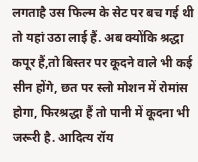लगताहै उस फिल्म के सेट पर बच गई थी तो यहां उठा लाई हैं. अब क्योंकि श्रद्धा कपूर हैं,तो बिस्तर पर कूदने वाले भी कई सीन होंगे, छत पर स्लो मोशन में रोमांस होगा, फिरश्रद्धा हैं तो पानी में कूदना भी जरूरी है. आदित्य रॉय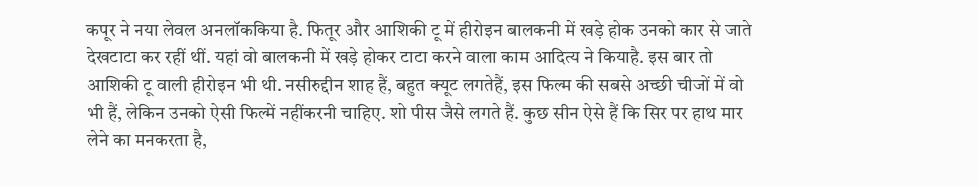कपूर ने नया लेवल अनलॉककिया है. फितूर और आशिकी टू में हीरोइन बालकनी में खड़े होक उनको कार से जाते देखटाटा कर रहीं थीं. यहां वो बालकनी में खड़े होकर टाटा करने वाला काम आदित्य ने कियाहै. इस बार तो आशिकी टू वाली हीरोइन भी थी. नसीरुद्दीन शाह हैं, बहुत क्यूट लगतेहैं, इस फिल्म की सबसे अच्छी चीजों में वो भी हैं, लेकिन उनको ऐसी फिल्में नहींकरनी चाहिए. शो पीस जैसे लगते हैं. कुछ सीन ऐसे हैं कि सिर पर हाथ मार लेने का मनकरता है,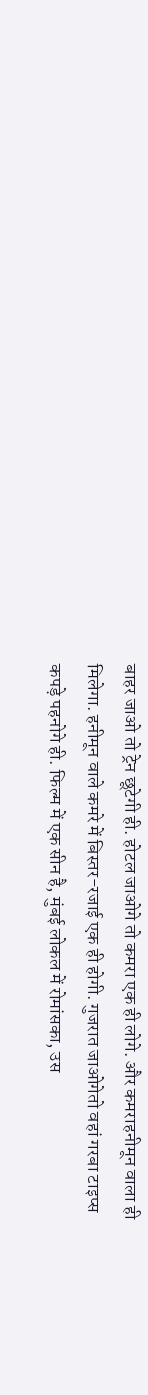बाहर जाओ तो ट्रेन छूटेगी ही. होटल जाओगे तो कमरा एक ही लोगे. और कमराहनीमून वाला ही मिलेगा. हनीमून वाले कमरे में बिस्तर-रजाई एक ही होगी. गुजरात जाओगेतो वहां गरबा टाइप्स कपड़े पहनोगे ही. फिल्म में एक सीन है, मुंबई लोकल में रोमांसका, उस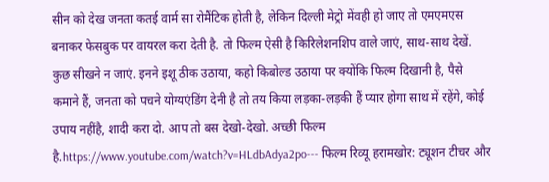सीन को देख जनता कतई वार्म सा रोमैंटिक होती है, लेकिन दिल्ली मेट्रो मेंवही हो जाए तो एमएमएस बनाकर फेसबुक पर वायरल करा देती है. तो फिल्म ऐसी है किरिलेशनशिप वाले जाएं, साथ-साथ देखें. कुछ सीखने न जाएं. इनने इशू ठीक उठाया, कहो किबोल्ड उठाया पर क्योंकि फिल्म दिखानी है, पैसे कमाने हैं, जनता को पचने योग्यएंडिंग देनी है तो तय किया लड़का-लड़की हैं प्यार होगा साथ में रहेंगे, कोई उपाय नहींहै, शादी करा दो. आप तो बस देखो-देखो. अच्छी फिल्म है.https://www.youtube.com/watch?v=HLdbAdya2po--- फिल्म रिव्यू हरामखोर: ट्यूशन टीचर और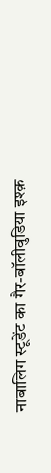नाबालिग स्टूडेंट का गैर-बॉलीवुडिया इश्क़